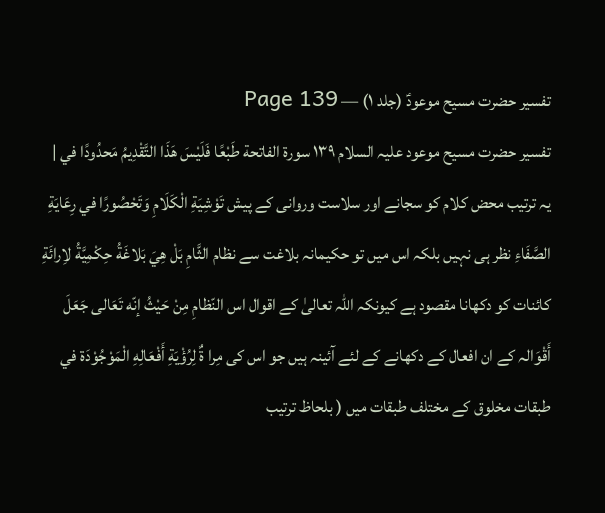تفسیر حضرت مسیح موعودؑ (جلد ۱) — Page 139
تفسیر حضرت مسیح موعود علیہ السلام ۱۳۹ سورة الفاتحة طَبْعًا فَلَيْسَ هَذَا التَّقْدِيمُ مَحدُودًا في | یہ ترتیب محض کلام کو سجانے اور سلاست وروانی کے پیش تَوْشِيَةِ الْكَلَامِ وَتَحْصُورًا في رِعَايَةِ الصَّفَاءِ نظر ہی نہیں بلکہ اس میں تو حکیمانہ بلاغت سے نظام الثَّامِ بَلْ هِيَ بَلاغَةُ حِكْمِيَّةُ لاِرائَةِ کائنات کو دکھانا مقصود ہے کیونکہ اللہ تعالیٰ کے اقوال اس النّظامِ مِنْ حَيْثُ إنّه تَعَالى جَعَلَ أَقْوَالہ کے ان افعال کے دکھانے کے لئے آئینہ ہیں جو اس کی مِرا ةٌ لِرُؤْيَةِ أَفْعَالِهِ الْمَوْجُوْدَة في طبقات مخلوق کے مختلف طبقات میں ( بلحاظ ترتیب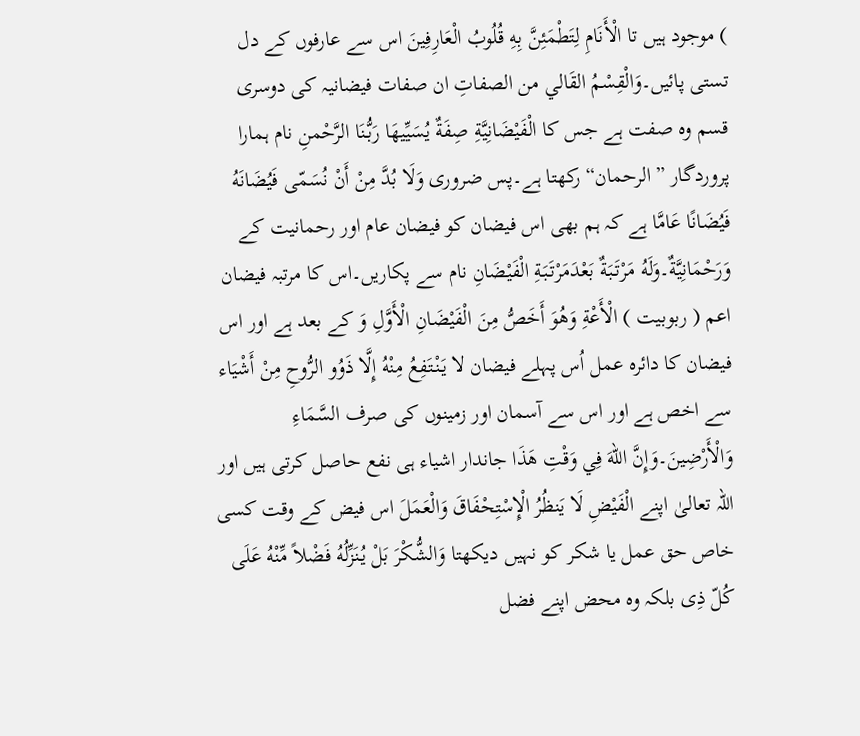) موجود ہیں تا الْأَنَامِ لِتَطْمَئِنَّ بِهِ قُلُوبُ الْعَارِفِينَ اس سے عارفوں کے دل تستی پائیں۔وَالْقِسْمُ القَالي من الصفاتِ ان صفات فیضانیہ کی دوسری قسم وہ صفت ہے جس کا الْفَيْضَانِيَّةِ صِفَةٌ يُسَيِّيهَا رَبُّنَا الرَّحْمنِ نام ہمارا پروردگار ” الرحمان“ رکھتا ہے۔پس ضروری وَلَا بُدَّ مِنْ أَنْ نُسَمّى فَيُضَانَهُ فَيُضَانًا عَامَّا ہے کہ ہم بھی اس فیضان کو فیضان عام اور رحمانیت کے وَرَحْمَانِيَّةٌ۔وَلَهُ مَرْتَبَةٌ بَعْدَمَرْتَبَةِ الْفَيْضَانِ نام سے پکاریں۔اس کا مرتبہ فیضان اعم ( ربوبیت ) الْأَعْةِ وَهُوَ أَخَصُّ مِنَ الْفَيْضَانِ الْأَوَّلِ وَ کے بعد ہے اور اس فیضان کا دائرہ عمل اُس پہلے فیضان لا يَنْتَفِعُ مِنْهُ إِلَّا ذَوُو الرُّوحِ مِنْ أَشْيَاء سے اخص ہے اور اس سے آسمان اور زمینوں کی صرف السَّمَاءِ وَالْأَرْضِينَ۔وَإِنَّ اللهَ فِي وَقْتِ هَذَا جاندار اشیاء ہی نفع حاصل کرتی ہیں اور اللہ تعالیٰ اپنے الْفَيْضِ لَا يَنظُرُ الْإِسْتِحْفَاقَ وَالْعَمَلَ اس فیض کے وقت کسی خاص حق عمل یا شکر کو نہیں دیکھتا وَالشُّكْرَ بَلْ يُنَزِّلُهُ فَضْلاً مِّنْهُ عَلَى كُلّ ذِى بلکہ وہ محض اپنے فضل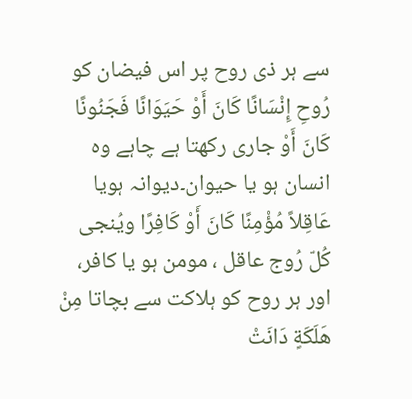سے ہر ذی روح پر اس فیضان کو رُوحِ إِنْسَانًا كَانَ أَوْ حَيَوَانًا فَجَنُونًا كَانَ أَوْ جاری رکھتا ہے چاہے وہ انسان ہو یا حیوان۔دیوانہ ہویا عَاقِلاً مُؤْمِنًا كَانَ أَوْ كَافِرًا ويُنجى كُلّ رُوج عاقل ، مومن ہو یا کافر، اور ہر روح کو ہلاکت سے بچاتا مِنْ هَلَكَةٍ دَانَتْ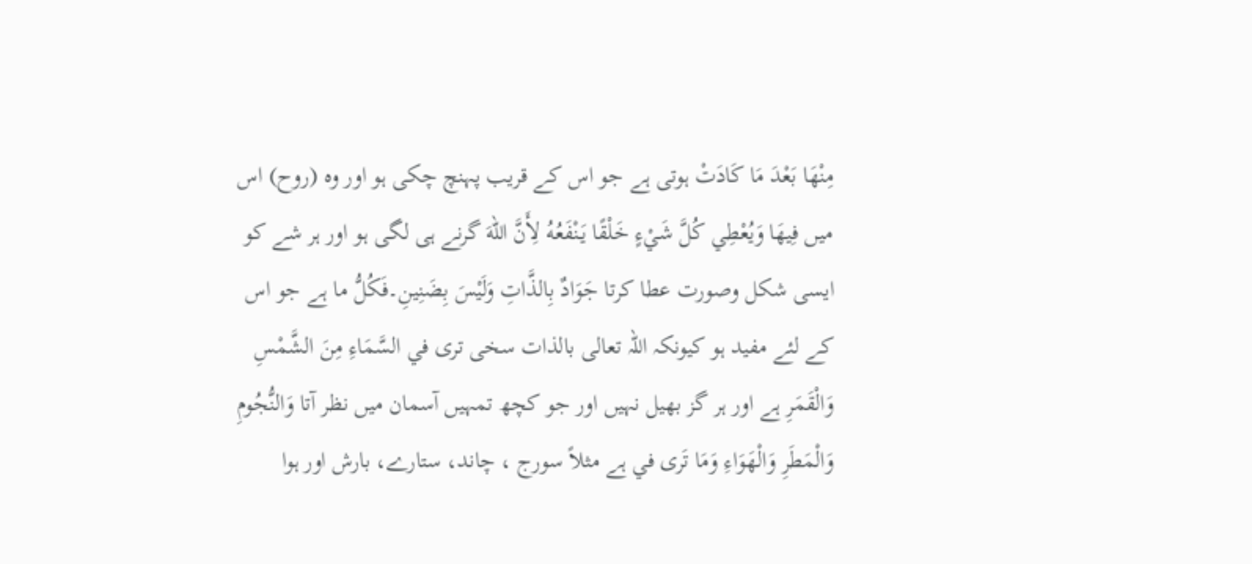مِنْهَا بَعْدَ مَا كَادَتْ ہوتی ہے جو اس کے قریب پہنچ چکی ہو اور وہ (روح) اس میں فِيهَا وَيُعْطِي كُلَّ شَيْءٍ خَلْقًا يَنْفَعُهُ لِأَنَّ اللهَ گرنے ہی لگی ہو اور ہر شے کو ایسی شکل وصورت عطا کرتا جَوَادٌ بِالذَّاتِ وَلَيْسَ بِضَنِينِ۔فَكُلُّ ما ہے جو اس کے لئے مفید ہو کیونکہ اللہ تعالی بالذات سخی ترى في السَّمَاءِ مِنَ الشَّمْسِ وَالْقَمَرِ ہے اور ہر گز بھیل نہیں اور جو کچھ تمہیں آسمان میں نظر آتا وَالنُّجُومِ وَالْمَطَرِ وَالْهَوَاءِ وَمَا تَرى في ہے مثلاً سورج ، چاند، ستارے، بارش اور ہوا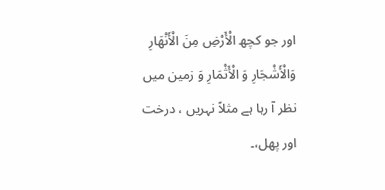اور جو کچھ الْأَرْضِ مِنَ الْأَنْهَارِ وَالْأَشْجَارِ وَ الْأَثْمَارِ وَ زمین میں نظر آ رہا ہے مثلاً نہریں ، درخت اور پھل،۔